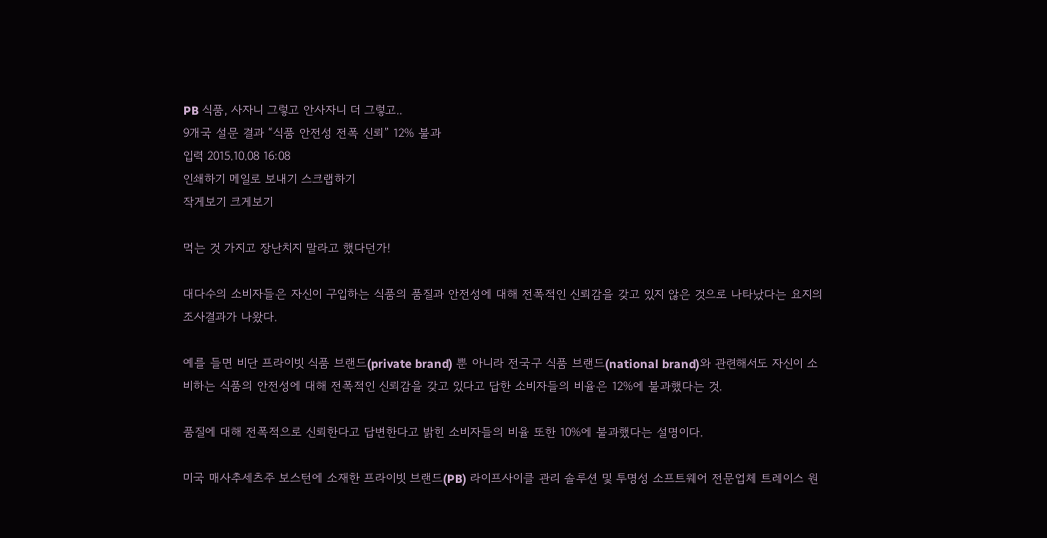PB 식품, 사자니 그렇고 안사자니 더 그렇고..
9개국 설문 결과 “식품 안전성 전폭 신뢰” 12% 불과
입력 2015.10.08 16:08
인쇄하기 메일로 보내기 스크랩하기
작게보기 크게보기

먹는 것 가지고 장난치지 말라고 했다던가!

대다수의 소비자들은 자신이 구입하는 식품의 품질과 안전성에 대해 전폭적인 신뢰감을 갖고 있지 않은 것으로 나타났다는 요지의 조사결과가 나왔다.

예를 들면 비단 프라이빗 식품 브랜드(private brand) 뿐 아니라 전국구 식품 브랜드(national brand)와 관련해서도 자신이 소비하는 식품의 안전성에 대해 전폭적인 신뢰감을 갖고 있다고 답한 소비자들의 비율은 12%에 불과했다는 것.

품질에 대해 전폭적으로 신뢰한다고 답변한다고 밝힌 소비자들의 비율 또한 10%에 불과했다는 설명이다.

미국 매사추세츠주 보스턴에 소재한 프라이빗 브랜드(PB) 라이프사이클 관리 솔루션 및 투명성 소프트웨어 전문업체 트레이스 원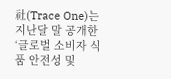社(Trace One)는 지난달 말 공개한 ‘글로벌 소비자 식품 안전성 및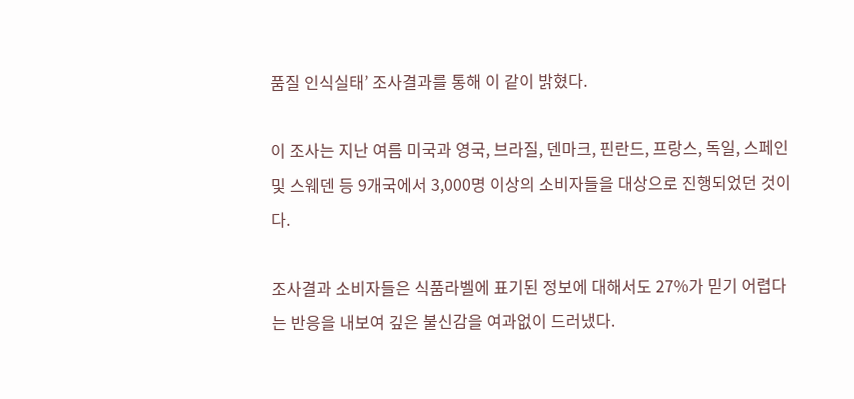품질 인식실태’ 조사결과를 통해 이 같이 밝혔다.

이 조사는 지난 여름 미국과 영국, 브라질, 덴마크, 핀란드, 프랑스, 독일, 스페인 및 스웨덴 등 9개국에서 3,000명 이상의 소비자들을 대상으로 진행되었던 것이다.

조사결과 소비자들은 식품라벨에 표기된 정보에 대해서도 27%가 믿기 어렵다는 반응을 내보여 깊은 불신감을 여과없이 드러냈다.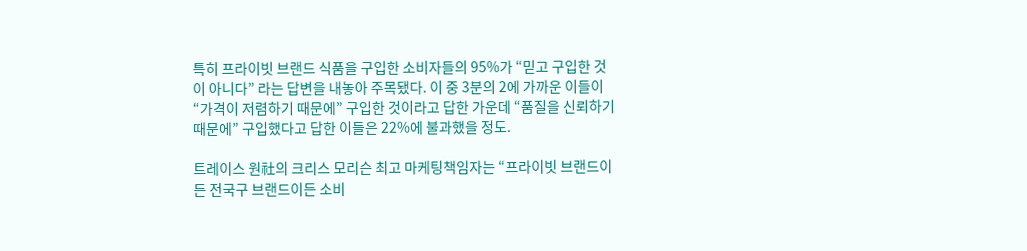특히 프라이빗 브랜드 식품을 구입한 소비자들의 95%가 “믿고 구입한 것이 아니다” 라는 답변을 내놓아 주목됐다. 이 중 3분의 2에 가까운 이들이 “가격이 저렴하기 때문에” 구입한 것이라고 답한 가운데 “품질을 신뢰하기 때문에” 구입했다고 답한 이들은 22%에 불과했을 정도.

트레이스 원社의 크리스 모리슨 최고 마케팅책임자는 “프라이빗 브랜드이든 전국구 브랜드이든 소비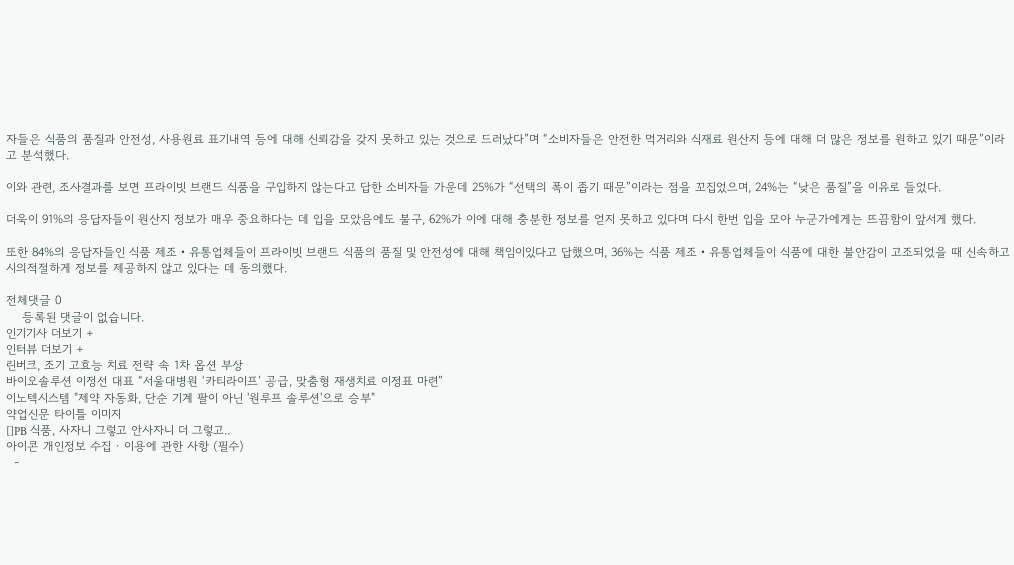자들은 식품의 품질과 안전성, 사용원료 표기내역 등에 대해 신뢰감을 갖지 못하고 있는 것으로 드러났다”며 “소비자들은 안전한 먹거리와 식재료 원산지 등에 대해 더 많은 정보를 원하고 있기 때문”이라고 분석했다.

이와 관련, 조사결과를 보면 프라이빗 브랜드 식품을 구입하지 않는다고 답한 소비자들 가운데 25%가 “선택의 폭이 좁기 때문”이라는 점을 꼬집었으며, 24%는 “낮은 품질”을 이유로 들었다.

더욱이 91%의 응답자들이 원산지 정보가 매우 중요하다는 데 입을 모았음에도 불구, 62%가 이에 대해 충분한 정보를 얻지 못하고 있다며 다시 한번 입을 모아 누군가에게는 뜨끔함이 앞서게 했다.

또한 84%의 응답자들인 식품 제조‧유통업체들이 프라이빗 브랜드 식품의 품질 및 안전성에 대해 책임이있다고 답했으며, 36%는 식품 제조‧유통업체들이 식품에 대한 불안감이 고조되었을 때 신속하고 시의적절하게 정보를 제공하지 않고 있다는 데 동의했다.

전체댓글 0
    등록된 댓글이 없습니다.
인기기사 더보기 +
인터뷰 더보기 +
린버크, 조기 고효능 치료 전략 속 1차 옵션 부상
바이오솔루션 이정선 대표 “서울대병원 ‘카티라이프’ 공급, 맞춤형 재생치료 이정표 마련”
이노텍시스템 "제약 자동화, 단순 기계 팔이 아닌 '원루프 솔루션'으로 승부"
약업신문 타이틀 이미지
[]PB 식품, 사자니 그렇고 안사자니 더 그렇고..
아이콘 개인정보 수집 · 이용에 관한 사항 (필수)
  -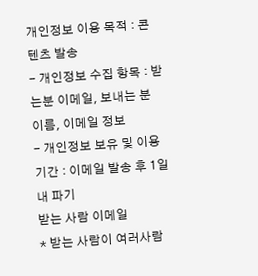개인정보 이용 목적 : 콘텐츠 발송
- 개인정보 수집 항목 : 받는분 이메일, 보내는 분 이름, 이메일 정보
- 개인정보 보유 및 이용 기간 : 이메일 발송 후 1일내 파기
받는 사람 이메일
* 받는 사람이 여러사람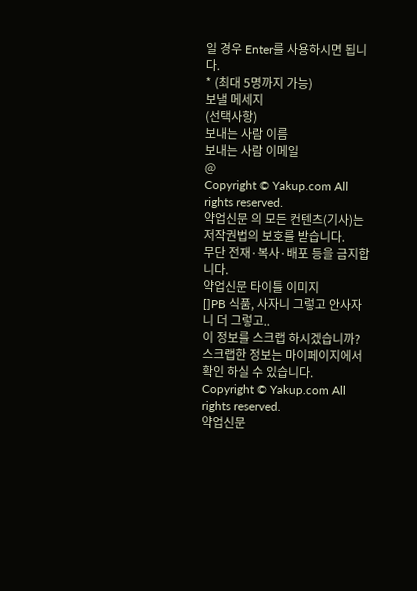일 경우 Enter를 사용하시면 됩니다.
* (최대 5명까지 가능)
보낼 메세지
(선택사항)
보내는 사람 이름
보내는 사람 이메일
@
Copyright © Yakup.com All rights reserved.
약업신문 의 모든 컨텐츠(기사)는 저작권법의 보호를 받습니다.
무단 전재·복사·배포 등을 금지합니다.
약업신문 타이틀 이미지
[]PB 식품, 사자니 그렇고 안사자니 더 그렇고..
이 정보를 스크랩 하시겠습니까?
스크랩한 정보는 마이페이지에서 확인 하실 수 있습니다.
Copyright © Yakup.com All rights reserved.
약업신문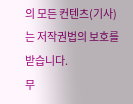의 모든 컨텐츠(기사)는 저작권법의 보호를 받습니다.
무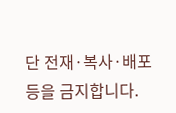단 전재·복사·배포 등을 금지합니다.